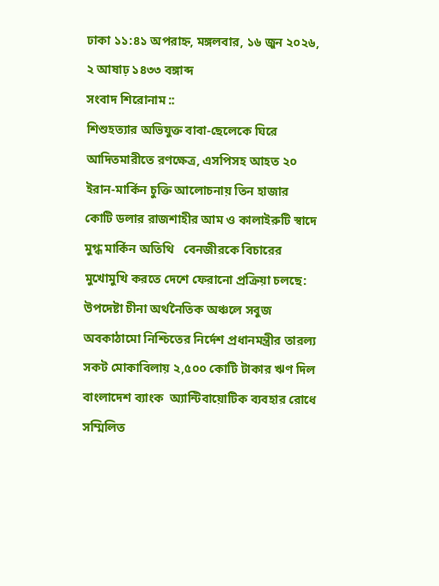ঢাকা ১১:৪১ অপরাহ্ন, মঙ্গলবার, ১৬ জুন ২০২৬, ২ আষাঢ় ১৪৩৩ বঙ্গাব্দ
সংবাদ শিরোনাম ::
শিশুহত্যার অভিযুক্ত বাবা-ছেলেকে ঘিরে আদিতমারীতে রণক্ষেত্র, এসপিসহ আহত ২০ ইরান-মার্কিন চুক্তি আলোচনায় তিন হাজার কোটি ডলার রাজশাহীর আম ও কালাইরুটি স্বাদে মুগ্ধ মার্কিন অতিথি   বেনজীরকে বিচারের মুখোমুখি করতে দেশে ফেরানো প্রক্রিয়া চলছে: উপদেষ্টা চীনা অর্থনৈতিক অঞ্চলে সবুজ অবকাঠামো নিশ্চিতের নির্দেশ প্রধানমন্ত্রীর তারল্য  সকট মোকাবিলায় ২,৫০০ কোটি টাকার ঋণ দিল বাংলাদেশ ব্যাংক  অ্যান্টিবায়োটিক ব্যবহার রোধে সম্মিলিত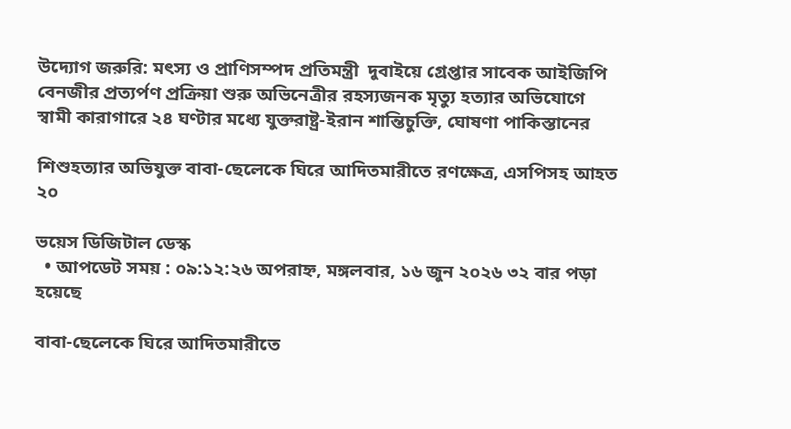উদ্যোগ জরুরি: মৎস্য ও প্রাণিসম্পদ প্রতিমন্ত্রী  দুবাইয়ে গ্রেপ্তার সাবেক আইজিপি বেনজীর প্রত্যর্পণ প্রক্রিয়া শুরু অভিনেত্রীর রহস্যজনক মৃত্যু হত্যার অভিযোগে স্বামী কারাগারে ২৪ ঘণ্টার মধ্যে যুক্তরাষ্ট্র-ইরান শান্তিচুক্তি, ঘোষণা পাকিস্তানের

শিশুহত্যার অভিযুক্ত বাবা-ছেলেকে ঘিরে আদিতমারীতে রণক্ষেত্র, এসপিসহ আহত ২০

ভয়েস ডিজিটাল ডেস্ক
  • আপডেট সময় : ০৯:১২:২৬ অপরাহ্ন, মঙ্গলবার, ১৬ জুন ২০২৬ ৩২ বার পড়া হয়েছে

বাবা-ছেলেকে ঘিরে আদিতমারীতে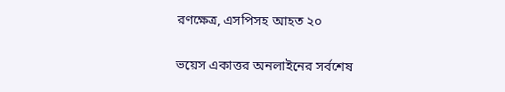রণক্ষেত্র, এসপিসহ আহত ২০

ভয়েস একাত্তর অনলাইনের সর্বশেষ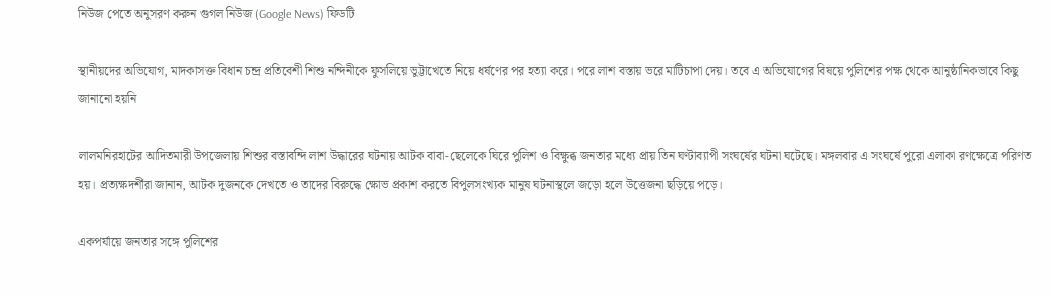নিউজ পেতে অনুসরণ করুন গুগল নিউজ (Google News) ফিডটি

স্থানীয়দের অভিযোগ, মাদকাসক্ত বিধান চন্দ্র প্রতিবেশী শিশু নন্দিনীকে ফুসলিয়ে ভুট্টাখেতে নিয়ে ধর্ষণের পর হত্যা করে। পরে লাশ বস্তায় ভরে মাটিচাপা দেয়। তবে এ অভিযোগের বিষয়ে পুলিশের পক্ষ থেকে আনুষ্ঠানিকভাবে কিছু জানানো হয়নি

লালমনিরহাটের আদিতমারী উপজেলায় শিশুর বস্তাবন্দি লাশ উদ্ধারের ঘটনায় আটক বাবা-ছেলেকে ঘিরে পুলিশ ও বিক্ষুব্ধ জনতার মধ্যে প্রায় তিন ঘণ্টাব্যাপী সংঘর্ষের ঘটনা ঘটেছে। মঙ্গলবার এ সংঘর্ষে পুরো এলাকা রণক্ষেত্রে পরিণত হয়। প্রত্যক্ষদর্শীরা জানান, আটক দুজনকে দেখতে ও তাদের বিরুদ্ধে ক্ষোভ প্রকাশ করতে বিপুলসংখ্যক মানুষ ঘটনাস্থলে জড়ো হলে উত্তেজনা ছড়িয়ে পড়ে।

একপর্যায়ে জনতার সঙ্গে পুলিশের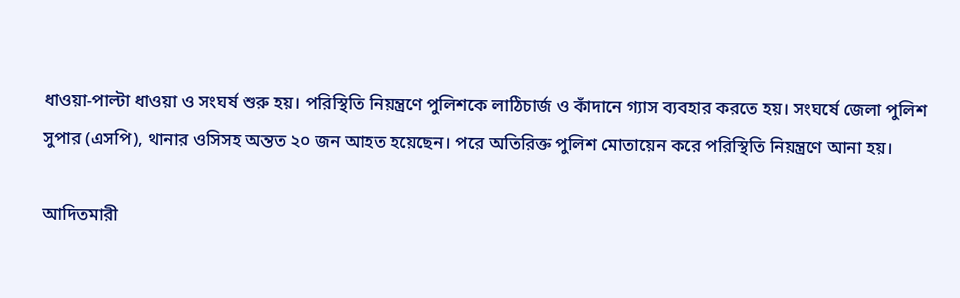ধাওয়া-পাল্টা ধাওয়া ও সংঘর্ষ শুরু হয়। পরিস্থিতি নিয়ন্ত্রণে পুলিশকে লাঠিচার্জ ও কাঁদানে গ্যাস ব্যবহার করতে হয়। সংঘর্ষে জেলা পুলিশ সুপার (এসপি), থানার ওসিসহ অন্তত ২০ জন আহত হয়েছেন। পরে অতিরিক্ত পুলিশ মোতায়েন করে পরিস্থিতি নিয়ন্ত্রণে আনা হয়।

আদিতমারী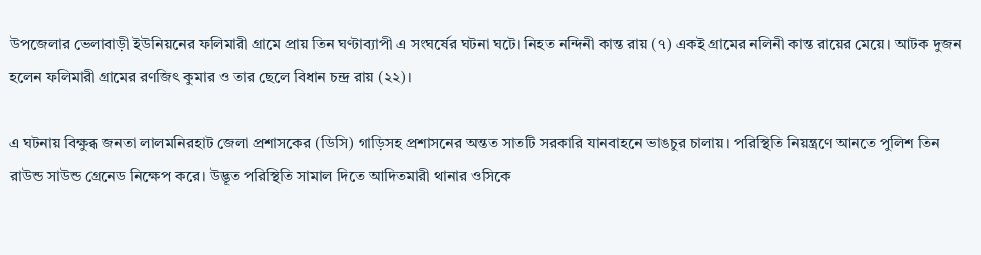উপজেলার ভেলাবাড়ী ইউনিয়নের ফলিমারী গ্রামে প্রায় তিন ঘণ্টাব্যাপী এ সংঘর্ষের ঘটনা ঘটে। নিহত নন্দিনী কান্ত রায় (৭) একই গ্রামের নলিনী কান্ত রায়ের মেয়ে। আটক দুজন হলেন ফলিমারী গ্রামের রণজিৎ কুমার ও তার ছেলে বিধান চন্দ্র রায় (২২)।

এ ঘটনায় বিক্ষুব্ধ জনতা লালমনিরহাট জেলা প্রশাসকের (ডিসি) গাড়িসহ প্রশাসনের অন্তত সাতটি সরকারি যানবাহনে ভাঙচুর চালায়। পরিস্থিতি নিয়ন্ত্রণে আনতে পুলিশ তিন রাউন্ড সাউন্ড গ্রেনেড নিক্ষেপ করে। উদ্ভূত পরিস্থিতি সামাল দিতে আদিতমারী থানার ওসিকে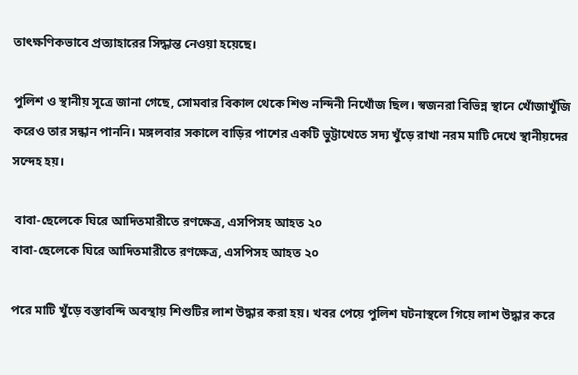তাৎক্ষণিকভাবে প্রত্যাহারের সিদ্ধান্ত নেওয়া হয়েছে।

পুলিশ ও স্থানীয় সূত্রে জানা গেছে, সোমবার বিকাল থেকে শিশু নন্দিনী নিখোঁজ ছিল। স্বজনরা বিভিন্ন স্থানে খোঁজাখুঁজি করেও তার সন্ধান পাননি। মঙ্গলবার সকালে বাড়ির পাশের একটি ভুট্টাখেতে সদ্য খুঁড়ে রাখা নরম মাটি দেখে স্থানীয়দের সন্দেহ হয়।

 বাবা-ছেলেকে ঘিরে আদিতমারীতে রণক্ষেত্র, এসপিসহ আহত ২০
বাবা-ছেলেকে ঘিরে আদিতমারীতে রণক্ষেত্র, এসপিসহ আহত ২০

পরে মাটি খুঁড়ে বস্তাবন্দি অবস্থায় শিশুটির লাশ উদ্ধার করা হয়। খবর পেয়ে পুলিশ ঘটনাস্থলে গিয়ে লাশ উদ্ধার করে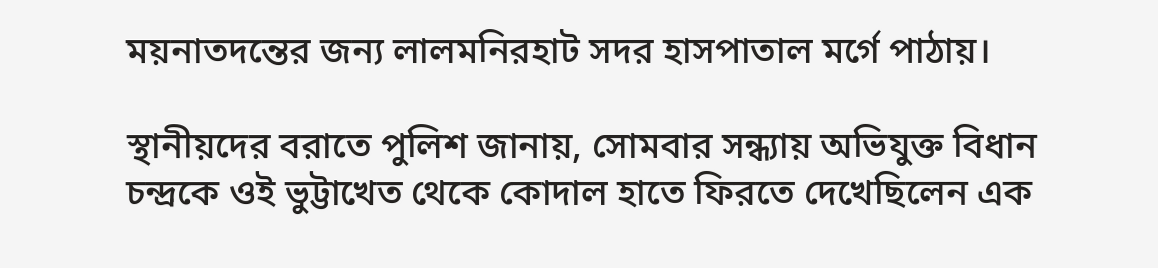ময়নাতদন্তের জন্য লালমনিরহাট সদর হাসপাতাল মর্গে পাঠায়।

স্থানীয়দের বরাতে পুলিশ জানায়, সোমবার সন্ধ্যায় অভিযুক্ত বিধান চন্দ্রকে ওই ভুট্টাখেত থেকে কোদাল হাতে ফিরতে দেখেছিলেন এক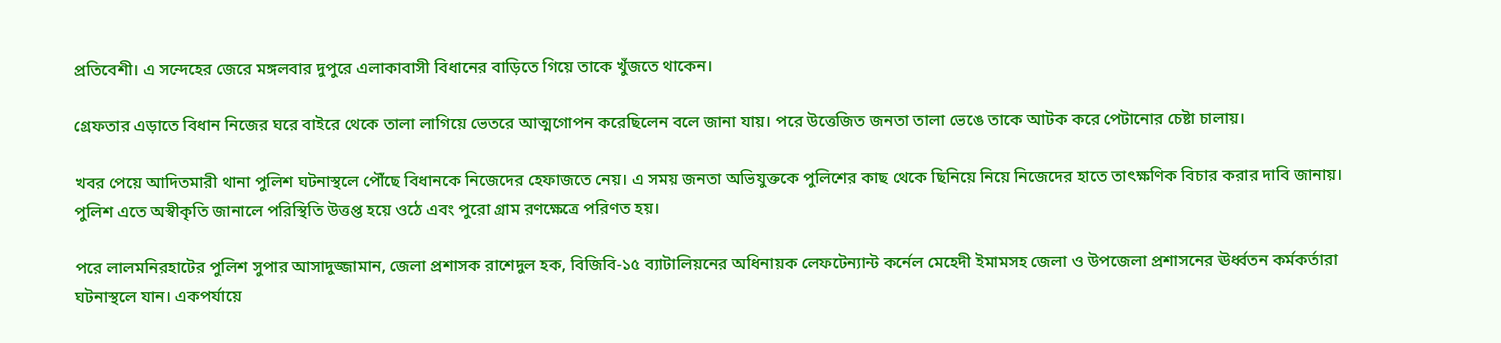প্রতিবেশী। এ সন্দেহের জেরে মঙ্গলবার দুপুরে এলাকাবাসী বিধানের বাড়িতে গিয়ে তাকে খুঁজতে থাকেন।

গ্রেফতার এড়াতে বিধান নিজের ঘরে বাইরে থেকে তালা লাগিয়ে ভেতরে আত্মগোপন করেছিলেন বলে জানা যায়। পরে উত্তেজিত জনতা তালা ভেঙে তাকে আটক করে পেটানোর চেষ্টা চালায়।

খবর পেয়ে আদিতমারী থানা পুলিশ ঘটনাস্থলে পৌঁছে বিধানকে নিজেদের হেফাজতে নেয়। এ সময় জনতা অভিযুক্তকে পুলিশের কাছ থেকে ছিনিয়ে নিয়ে নিজেদের হাতে তাৎক্ষণিক বিচার করার দাবি জানায়। পুলিশ এতে অস্বীকৃতি জানালে পরিস্থিতি উত্তপ্ত হয়ে ওঠে এবং পুরো গ্রাম রণক্ষেত্রে পরিণত হয়।

পরে লালমনিরহাটের পুলিশ সুপার আসাদুজ্জামান, জেলা প্রশাসক রাশেদুল হক, বিজিবি-১৫ ব্যাটালিয়নের অধিনায়ক লেফটেন্যান্ট কর্নেল মেহেদী ইমামসহ জেলা ও উপজেলা প্রশাসনের ঊর্ধ্বতন কর্মকর্তারা ঘটনাস্থলে যান। একপর্যায়ে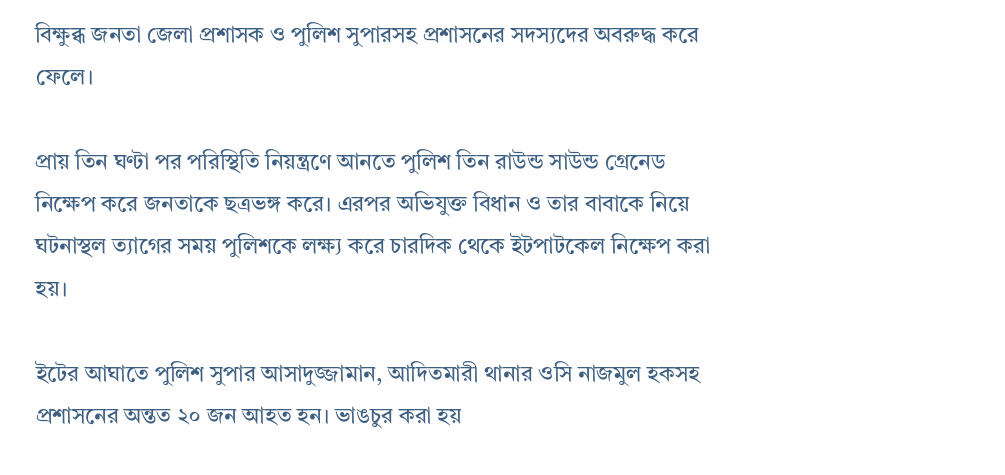বিক্ষুব্ধ জনতা জেলা প্রশাসক ও পুলিশ সুপারসহ প্রশাসনের সদস্যদের অবরুদ্ধ করে ফেলে।

প্রায় তিন ঘণ্টা পর পরিস্থিতি নিয়ন্ত্রণে আনতে পুলিশ তিন রাউন্ড সাউন্ড গ্রেনেড নিক্ষেপ করে জনতাকে ছত্রভঙ্গ করে। এরপর অভিযুক্ত বিধান ও তার বাবাকে নিয়ে ঘটনাস্থল ত্যাগের সময় পুলিশকে লক্ষ্য করে চারদিক থেকে ইটপাটকেল নিক্ষেপ করা হয়।

ইটের আঘাতে পুলিশ সুপার আসাদুজ্জামান, আদিতমারী থানার ওসি নাজমুল হকসহ প্রশাসনের অন্তত ২০ জন আহত হন। ভাঙচুর করা হয়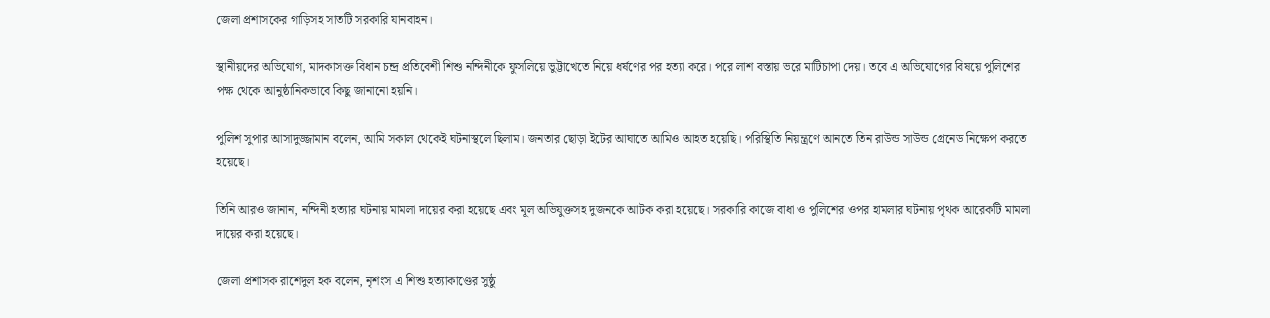জেলা প্রশাসকের গাড়িসহ সাতটি সরকারি যানবাহন।

স্থানীয়দের অভিযোগ, মাদকাসক্ত বিধান চন্দ্র প্রতিবেশী শিশু নন্দিনীকে ফুসলিয়ে ভুট্টাখেতে নিয়ে ধর্ষণের পর হত্যা করে। পরে লাশ বস্তায় ভরে মাটিচাপা দেয়। তবে এ অভিযোগের বিষয়ে পুলিশের পক্ষ থেকে আনুষ্ঠানিকভাবে কিছু জানানো হয়নি।

পুলিশ সুপার আসাদুজ্জামান বলেন, আমি সকাল থেকেই ঘটনাস্থলে ছিলাম। জনতার ছোড়া ইটের আঘাতে আমিও আহত হয়েছি। পরিস্থিতি নিয়ন্ত্রণে আনতে তিন রাউন্ড সাউন্ড গ্রেনেড নিক্ষেপ করতে হয়েছে।

তিনি আরও জানান, নন্দিনী হত্যার ঘটনায় মামলা দায়ের করা হয়েছে এবং মূল অভিযুক্তসহ দুজনকে আটক করা হয়েছে। সরকারি কাজে বাধা ও পুলিশের ওপর হামলার ঘটনায় পৃথক আরেকটি মামলা দায়ের করা হয়েছে।

জেলা প্রশাসক রাশেদুল হক বলেন, নৃশংস এ শিশু হত্যাকাণ্ডের সুষ্ঠু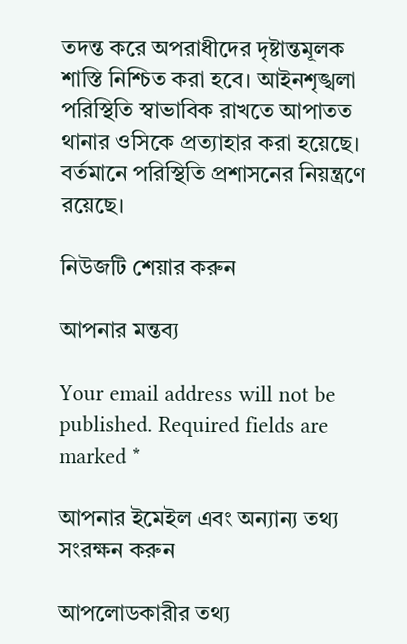তদন্ত করে অপরাধীদের দৃষ্টান্তমূলক শাস্তি নিশ্চিত করা হবে। আইনশৃঙ্খলা পরিস্থিতি স্বাভাবিক রাখতে আপাতত থানার ওসিকে প্রত্যাহার করা হয়েছে। বর্তমানে পরিস্থিতি প্রশাসনের নিয়ন্ত্রণে রয়েছে।

নিউজটি শেয়ার করুন

আপনার মন্তব্য

Your email address will not be published. Required fields are marked *

আপনার ইমেইল এবং অন্যান্য তথ্য সংরক্ষন করুন

আপলোডকারীর তথ্য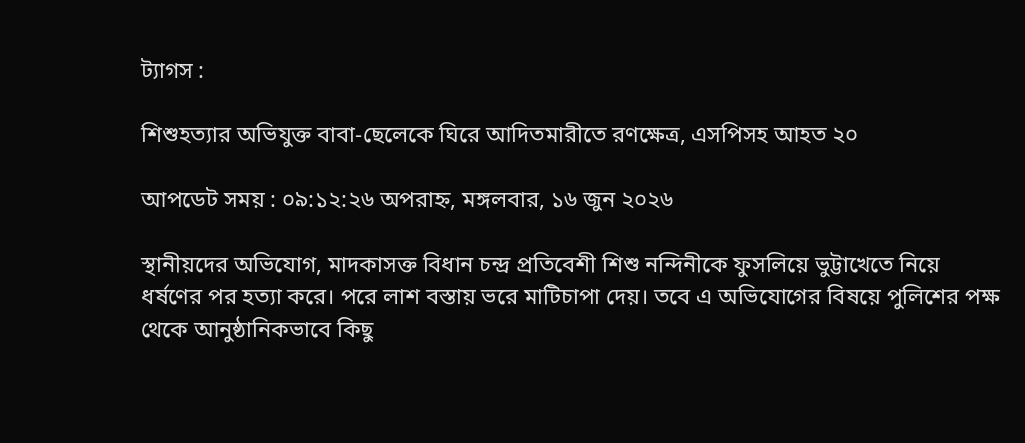ট্যাগস :

শিশুহত্যার অভিযুক্ত বাবা-ছেলেকে ঘিরে আদিতমারীতে রণক্ষেত্র, এসপিসহ আহত ২০

আপডেট সময় : ০৯:১২:২৬ অপরাহ্ন, মঙ্গলবার, ১৬ জুন ২০২৬

স্থানীয়দের অভিযোগ, মাদকাসক্ত বিধান চন্দ্র প্রতিবেশী শিশু নন্দিনীকে ফুসলিয়ে ভুট্টাখেতে নিয়ে ধর্ষণের পর হত্যা করে। পরে লাশ বস্তায় ভরে মাটিচাপা দেয়। তবে এ অভিযোগের বিষয়ে পুলিশের পক্ষ থেকে আনুষ্ঠানিকভাবে কিছু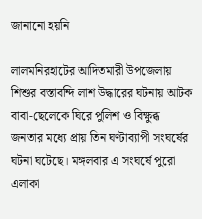জানানো হয়নি

লালমনিরহাটের আদিতমারী উপজেলায় শিশুর বস্তাবন্দি লাশ উদ্ধারের ঘটনায় আটক বাবা-ছেলেকে ঘিরে পুলিশ ও বিক্ষুব্ধ জনতার মধ্যে প্রায় তিন ঘণ্টাব্যাপী সংঘর্ষের ঘটনা ঘটেছে। মঙ্গলবার এ সংঘর্ষে পুরো এলাকা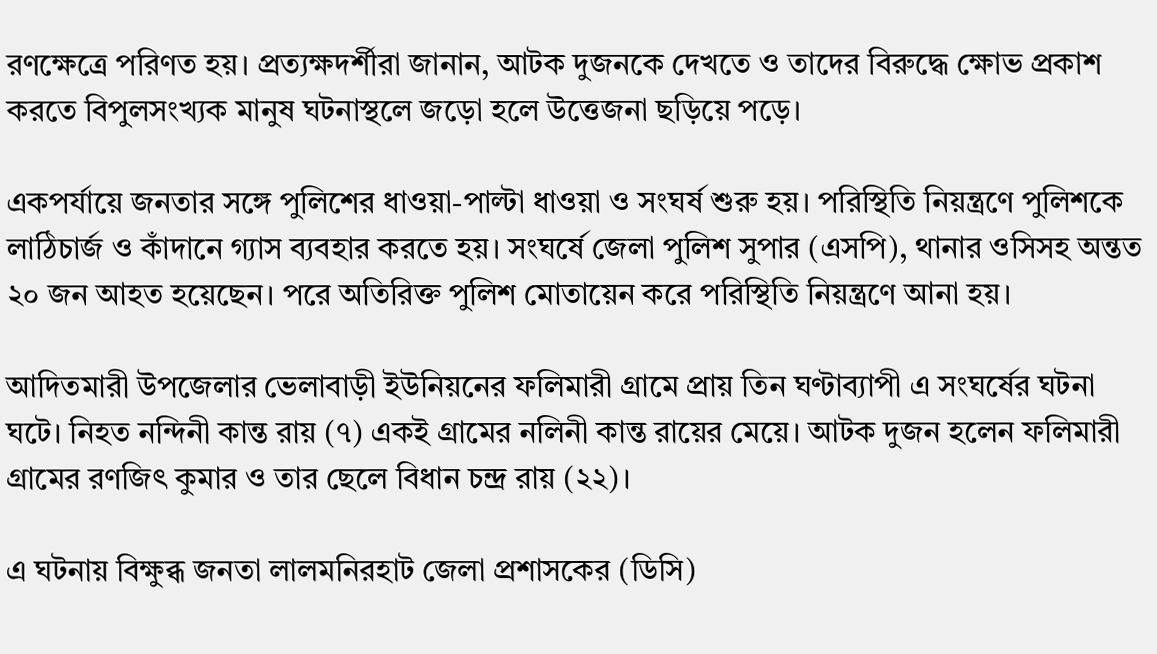রণক্ষেত্রে পরিণত হয়। প্রত্যক্ষদর্শীরা জানান, আটক দুজনকে দেখতে ও তাদের বিরুদ্ধে ক্ষোভ প্রকাশ করতে বিপুলসংখ্যক মানুষ ঘটনাস্থলে জড়ো হলে উত্তেজনা ছড়িয়ে পড়ে।

একপর্যায়ে জনতার সঙ্গে পুলিশের ধাওয়া-পাল্টা ধাওয়া ও সংঘর্ষ শুরু হয়। পরিস্থিতি নিয়ন্ত্রণে পুলিশকে লাঠিচার্জ ও কাঁদানে গ্যাস ব্যবহার করতে হয়। সংঘর্ষে জেলা পুলিশ সুপার (এসপি), থানার ওসিসহ অন্তত ২০ জন আহত হয়েছেন। পরে অতিরিক্ত পুলিশ মোতায়েন করে পরিস্থিতি নিয়ন্ত্রণে আনা হয়।

আদিতমারী উপজেলার ভেলাবাড়ী ইউনিয়নের ফলিমারী গ্রামে প্রায় তিন ঘণ্টাব্যাপী এ সংঘর্ষের ঘটনা ঘটে। নিহত নন্দিনী কান্ত রায় (৭) একই গ্রামের নলিনী কান্ত রায়ের মেয়ে। আটক দুজন হলেন ফলিমারী গ্রামের রণজিৎ কুমার ও তার ছেলে বিধান চন্দ্র রায় (২২)।

এ ঘটনায় বিক্ষুব্ধ জনতা লালমনিরহাট জেলা প্রশাসকের (ডিসি)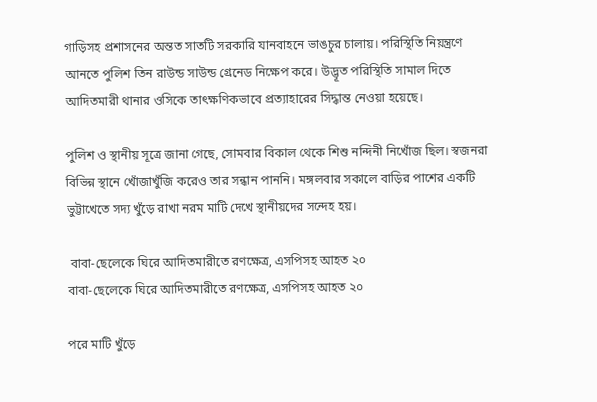গাড়িসহ প্রশাসনের অন্তত সাতটি সরকারি যানবাহনে ভাঙচুর চালায়। পরিস্থিতি নিয়ন্ত্রণে আনতে পুলিশ তিন রাউন্ড সাউন্ড গ্রেনেড নিক্ষেপ করে। উদ্ভূত পরিস্থিতি সামাল দিতে আদিতমারী থানার ওসিকে তাৎক্ষণিকভাবে প্রত্যাহারের সিদ্ধান্ত নেওয়া হয়েছে।

পুলিশ ও স্থানীয় সূত্রে জানা গেছে, সোমবার বিকাল থেকে শিশু নন্দিনী নিখোঁজ ছিল। স্বজনরা বিভিন্ন স্থানে খোঁজাখুঁজি করেও তার সন্ধান পাননি। মঙ্গলবার সকালে বাড়ির পাশের একটি ভুট্টাখেতে সদ্য খুঁড়ে রাখা নরম মাটি দেখে স্থানীয়দের সন্দেহ হয়।

 বাবা-ছেলেকে ঘিরে আদিতমারীতে রণক্ষেত্র, এসপিসহ আহত ২০
বাবা-ছেলেকে ঘিরে আদিতমারীতে রণক্ষেত্র, এসপিসহ আহত ২০

পরে মাটি খুঁড়ে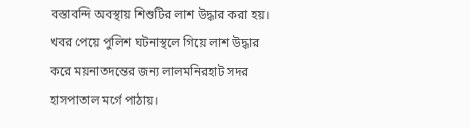বস্তাবন্দি অবস্থায় শিশুটির লাশ উদ্ধার করা হয়। খবর পেয়ে পুলিশ ঘটনাস্থলে গিয়ে লাশ উদ্ধার করে ময়নাতদন্তের জন্য লালমনিরহাট সদর হাসপাতাল মর্গে পাঠায়।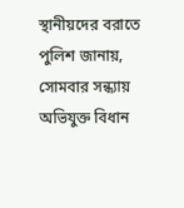স্থানীয়দের বরাতে পুলিশ জানায়, সোমবার সন্ধ্যায় অভিযুক্ত বিধান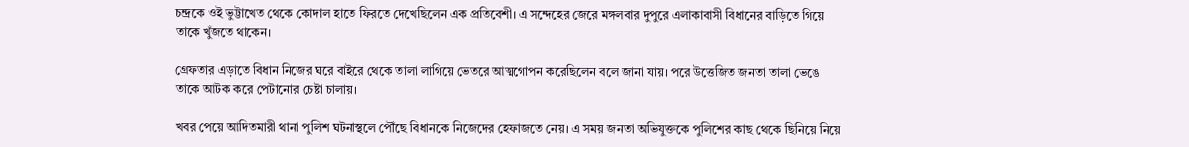চন্দ্রকে ওই ভুট্টাখেত থেকে কোদাল হাতে ফিরতে দেখেছিলেন এক প্রতিবেশী। এ সন্দেহের জেরে মঙ্গলবার দুপুরে এলাকাবাসী বিধানের বাড়িতে গিয়ে তাকে খুঁজতে থাকেন।

গ্রেফতার এড়াতে বিধান নিজের ঘরে বাইরে থেকে তালা লাগিয়ে ভেতরে আত্মগোপন করেছিলেন বলে জানা যায়। পরে উত্তেজিত জনতা তালা ভেঙে তাকে আটক করে পেটানোর চেষ্টা চালায়।

খবর পেয়ে আদিতমারী থানা পুলিশ ঘটনাস্থলে পৌঁছে বিধানকে নিজেদের হেফাজতে নেয়। এ সময় জনতা অভিযুক্তকে পুলিশের কাছ থেকে ছিনিয়ে নিয়ে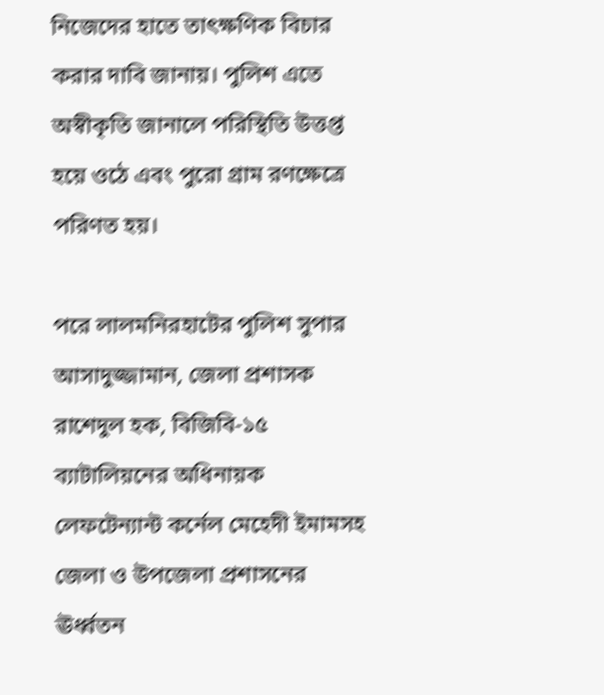নিজেদের হাতে তাৎক্ষণিক বিচার করার দাবি জানায়। পুলিশ এতে অস্বীকৃতি জানালে পরিস্থিতি উত্তপ্ত হয়ে ওঠে এবং পুরো গ্রাম রণক্ষেত্রে পরিণত হয়।

পরে লালমনিরহাটের পুলিশ সুপার আসাদুজ্জামান, জেলা প্রশাসক রাশেদুল হক, বিজিবি-১৫ ব্যাটালিয়নের অধিনায়ক লেফটেন্যান্ট কর্নেল মেহেদী ইমামসহ জেলা ও উপজেলা প্রশাসনের ঊর্ধ্বতন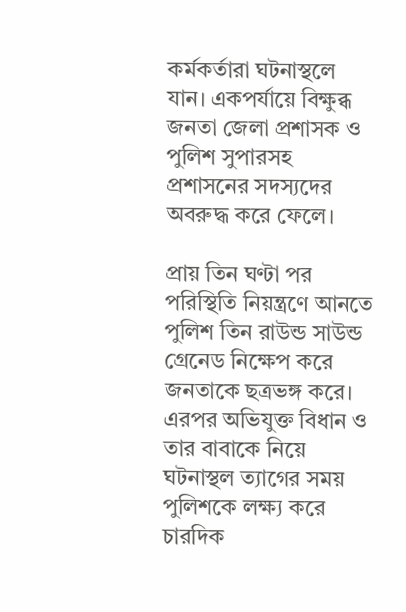কর্মকর্তারা ঘটনাস্থলে যান। একপর্যায়ে বিক্ষুব্ধ জনতা জেলা প্রশাসক ও পুলিশ সুপারসহ প্রশাসনের সদস্যদের অবরুদ্ধ করে ফেলে।

প্রায় তিন ঘণ্টা পর পরিস্থিতি নিয়ন্ত্রণে আনতে পুলিশ তিন রাউন্ড সাউন্ড গ্রেনেড নিক্ষেপ করে জনতাকে ছত্রভঙ্গ করে। এরপর অভিযুক্ত বিধান ও তার বাবাকে নিয়ে ঘটনাস্থল ত্যাগের সময় পুলিশকে লক্ষ্য করে চারদিক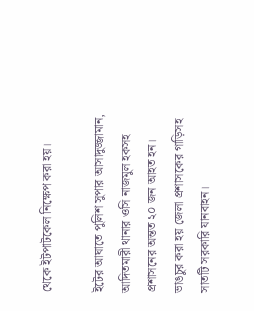থেকে ইটপাটকেল নিক্ষেপ করা হয়।

ইটের আঘাতে পুলিশ সুপার আসাদুজ্জামান, আদিতমারী থানার ওসি নাজমুল হকসহ প্রশাসনের অন্তত ২০ জন আহত হন। ভাঙচুর করা হয় জেলা প্রশাসকের গাড়িসহ সাতটি সরকারি যানবাহন।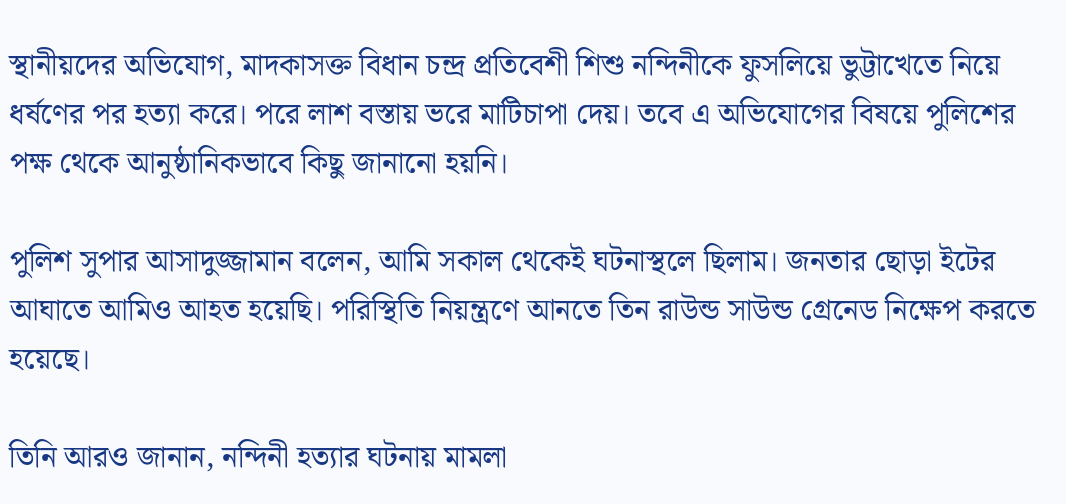স্থানীয়দের অভিযোগ, মাদকাসক্ত বিধান চন্দ্র প্রতিবেশী শিশু নন্দিনীকে ফুসলিয়ে ভুট্টাখেতে নিয়ে ধর্ষণের পর হত্যা করে। পরে লাশ বস্তায় ভরে মাটিচাপা দেয়। তবে এ অভিযোগের বিষয়ে পুলিশের পক্ষ থেকে আনুষ্ঠানিকভাবে কিছু জানানো হয়নি।

পুলিশ সুপার আসাদুজ্জামান বলেন, আমি সকাল থেকেই ঘটনাস্থলে ছিলাম। জনতার ছোড়া ইটের আঘাতে আমিও আহত হয়েছি। পরিস্থিতি নিয়ন্ত্রণে আনতে তিন রাউন্ড সাউন্ড গ্রেনেড নিক্ষেপ করতে হয়েছে।

তিনি আরও জানান, নন্দিনী হত্যার ঘটনায় মামলা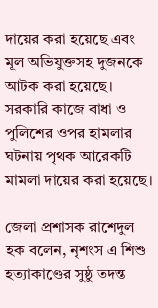দায়ের করা হয়েছে এবং মূল অভিযুক্তসহ দুজনকে আটক করা হয়েছে। সরকারি কাজে বাধা ও পুলিশের ওপর হামলার ঘটনায় পৃথক আরেকটি মামলা দায়ের করা হয়েছে।

জেলা প্রশাসক রাশেদুল হক বলেন, নৃশংস এ শিশু হত্যাকাণ্ডের সুষ্ঠু তদন্ত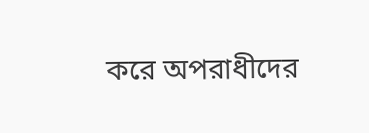করে অপরাধীদের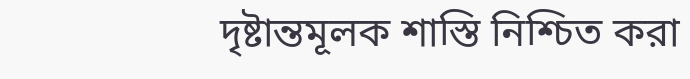দৃষ্টান্তমূলক শাস্তি নিশ্চিত করা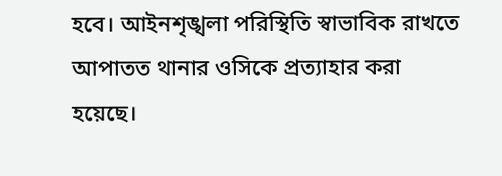হবে। আইনশৃঙ্খলা পরিস্থিতি স্বাভাবিক রাখতে আপাতত থানার ওসিকে প্রত্যাহার করা হয়েছে।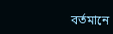বর্তমানে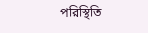পরিস্থিতি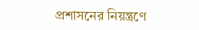প্রশাসনের নিয়ন্ত্রণে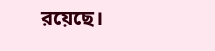রয়েছে।